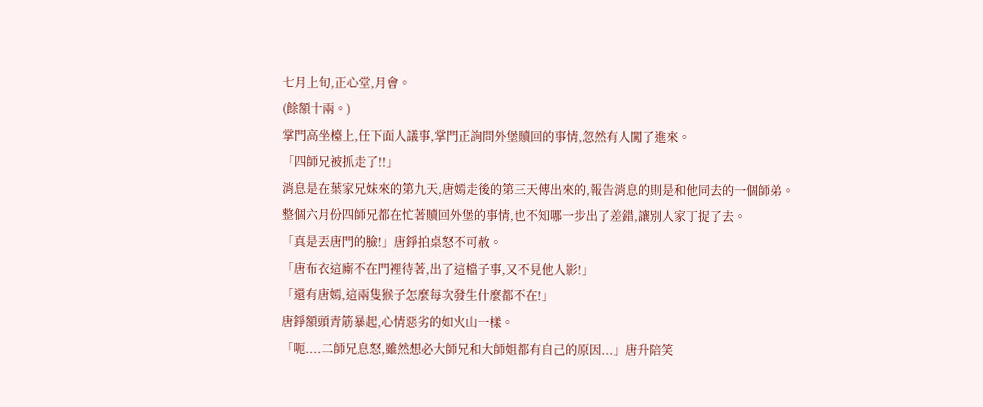七月上旬,正心堂,月會。
(餘額十兩。)
掌門高坐檯上,任下面人議事,掌門正詢問外堡贖回的事情,忽然有人闖了進來。
「四師兄被抓走了!!」
消息是在葉家兄妹來的第九天,唐嫣走後的第三天傳出來的,報告消息的則是和他同去的一個師弟。
整個六月份四師兄都在忙著贖回外堡的事情,也不知哪一步出了差錯,讓別人家丁捉了去。
「真是丟唐門的臉!」唐錚拍桌怒不可赦。
「唐布衣這廝不在門裡待著,出了這檔子事,又不見他人影!」
「還有唐嫣,這兩隻猴子怎麼每次發生什麼都不在!」
唐錚額頭青筋暴起,心情惡劣的如火山一樣。
「呃....二師兄息怒,雖然想必大師兄和大師姐都有自己的原因...」唐升陪笑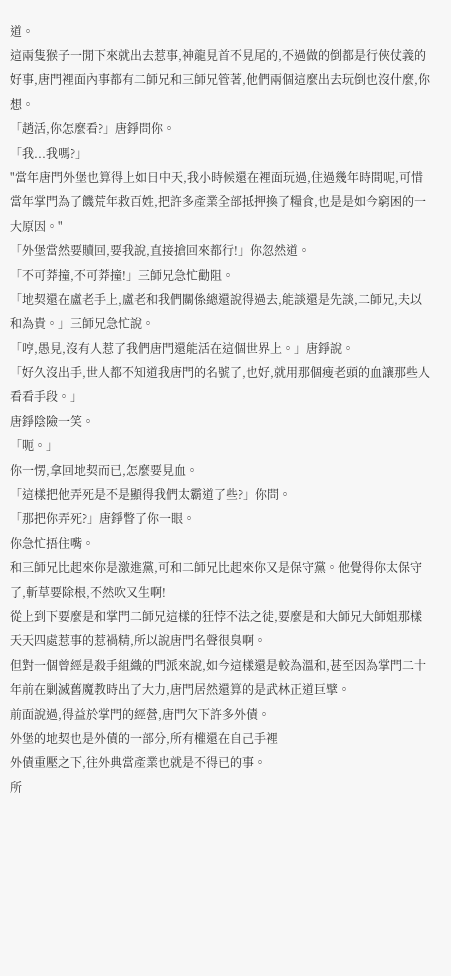道。
這兩隻猴子一閒下來就出去惹事,神龍見首不見尾的,不過做的倒都是行俠仗義的好事,唐門裡面內事都有二師兄和三師兄管著,他們兩個這麼出去玩倒也沒什麼,你想。
「趙活,你怎麼看?」唐錚問你。
「我...我嗎?」
"當年唐門外堡也算得上如日中天,我小時候還在裡面玩過,住過幾年時間呢,可惜當年掌門為了饑荒年救百姓,把許多產業全部抵押換了糧食,也是是如今窮困的一大原因。"
「外堡當然要贖回,要我說,直接搶回來都行!」你忽然道。
「不可莽撞,不可莽撞!」三師兄急忙勸阻。
「地契還在盧老手上,盧老和我們關係總還說得過去,能談還是先談,二師兄,夫以和為貴。」三師兄急忙說。
「哼,愚見,沒有人惹了我們唐門還能活在這個世界上。」唐錚說。
「好久沒出手,世人都不知道我唐門的名號了,也好,就用那個瘦老頭的血讓那些人看看手段。」
唐錚陰險一笑。
「呃。」
你一愣,拿回地契而已,怎麼要見血。
「這樣把他弄死是不是顯得我們太霸道了些?」你問。
「那把你弄死?」唐錚瞥了你一眼。
你急忙捂住嘴。
和三師兄比起來你是激進黨,可和二師兄比起來你又是保守黨。他覺得你太保守了,斬草要除根,不然吹又生啊!
從上到下要麼是和掌門二師兄這樣的狂悖不法之徒,要麼是和大師兄大師姐那樣天天四處惹事的惹禍精,所以說唐門名聲很臭啊。
但對一個曾經是殺手組織的門派來說,如今這樣還是較為溫和,甚至因為掌門二十年前在剿滅舊魔教時出了大力,唐門居然還算的是武林正道巨擘。
前面說過,得益於掌門的經營,唐門欠下許多外債。
外堡的地契也是外債的一部分,所有權還在自己手裡
外債重壓之下,往外典當產業也就是不得已的事。
所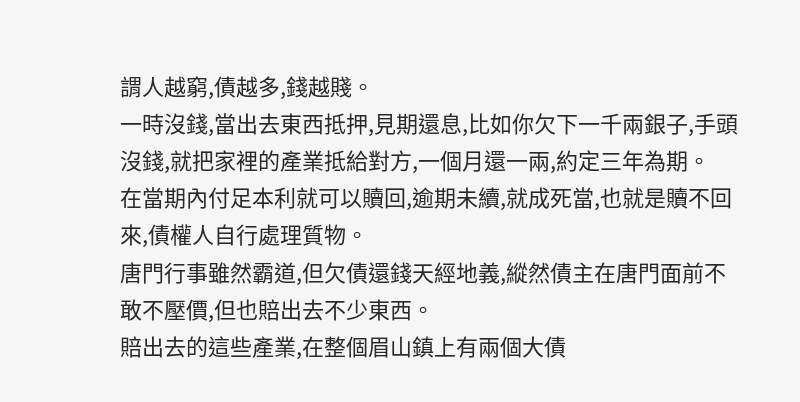謂人越窮,債越多,錢越賤。
一時沒錢,當出去東西抵押,見期還息,比如你欠下一千兩銀子,手頭沒錢,就把家裡的產業抵給對方,一個月還一兩,約定三年為期。
在當期內付足本利就可以贖回,逾期未續,就成死當,也就是贖不回來,債權人自行處理質物。
唐門行事雖然霸道,但欠債還錢天經地義,縱然債主在唐門面前不敢不壓價,但也賠出去不少東西。
賠出去的這些產業,在整個眉山鎮上有兩個大債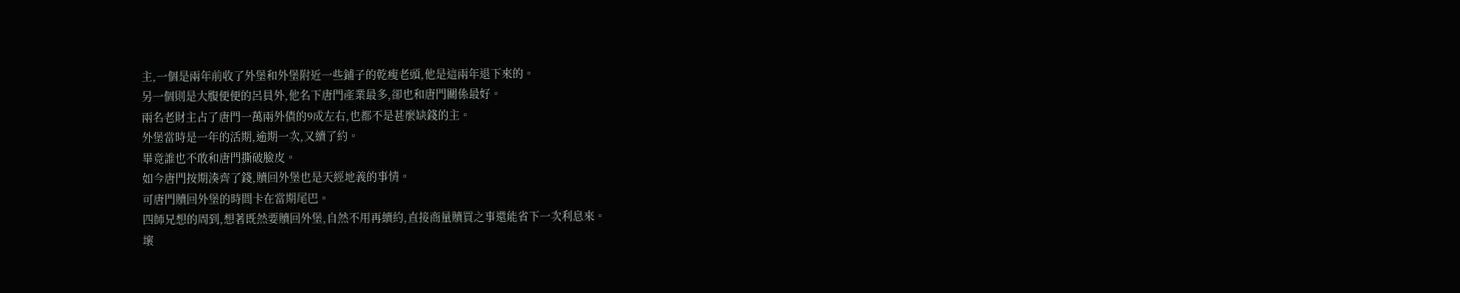主,一個是兩年前收了外堡和外堡附近一些鋪子的乾瘦老頭,他是這兩年退下來的。
另一個則是大腹便便的呂員外,他名下唐門產業最多,卻也和唐門關係最好。
兩名老財主占了唐門一萬兩外債的9成左右,也都不是甚麼缺錢的主。
外堡當時是一年的活期,逾期一次,又續了約。
畢竟誰也不敢和唐門撕破臉皮。
如今唐門按期湊齊了錢,贖回外堡也是天經地義的事情。
可唐門贖回外堡的時間卡在當期尾巴。
四師兄想的周到,想著既然要贖回外堡,自然不用再續約,直接商量贖買之事還能省下一次利息來。
壞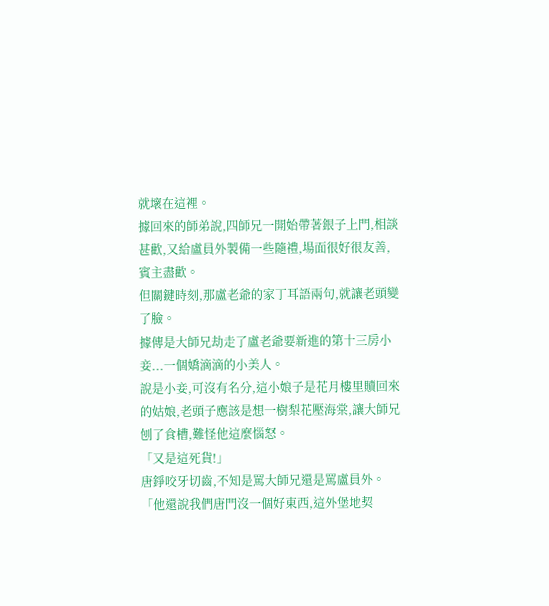就壞在這裡。
據回來的師弟說,四師兄一開始帶著銀子上門,相談甚歡,又給盧員外製備一些隨禮,場面很好很友善,賓主盡歡。
但關鍵時刻,那盧老爺的家丁耳語兩句,就讓老頭變了臉。
據傳是大師兄劫走了盧老爺要新進的第十三房小妾...一個嬌滴滴的小美人。
說是小妾,可沒有名分,這小娘子是花月樓里贖回來的姑娘,老頭子應該是想一樹梨花壓海棠,讓大師兄刨了食槽,難怪他這麼惱怒。
「又是這死貨!」
唐錚咬牙切齒,不知是罵大師兄還是罵盧員外。
「他還說我們唐門沒一個好東西,這外堡地契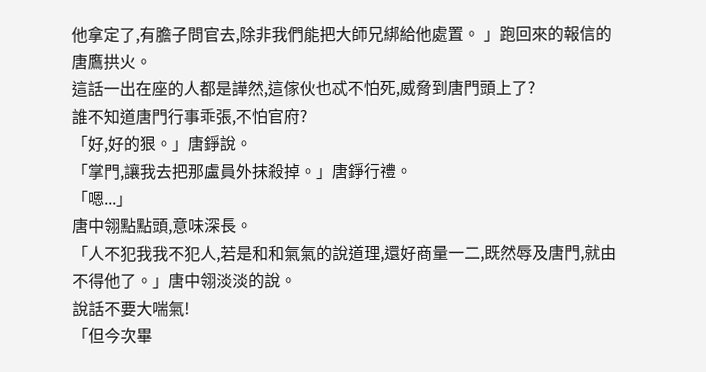他拿定了,有膽子問官去,除非我們能把大師兄綁給他處置。 」跑回來的報信的唐鷹拱火。
這話一出在座的人都是譁然,這傢伙也忒不怕死,威脅到唐門頭上了?
誰不知道唐門行事乖張,不怕官府?
「好,好的狠。」唐錚說。
「掌門,讓我去把那盧員外抹殺掉。」唐錚行禮。
「嗯...」
唐中翎點點頭,意味深長。
「人不犯我我不犯人,若是和和氣氣的說道理,還好商量一二,既然辱及唐門,就由不得他了。」唐中翎淡淡的說。
說話不要大喘氣!
「但今次畢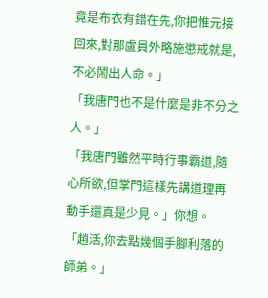竟是布衣有錯在先,你把惟元接回來,對那盧員外略施懲戒就是,不必鬧出人命。」
「我唐門也不是什麼是非不分之人。」
「我唐門雖然平時行事霸道,隨心所欲,但掌門這樣先講道理再動手還真是少見。」你想。
「趙活,你去點幾個手腳利落的師弟。」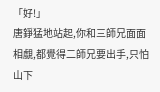「好!」
唐錚猛地站起,你和三師兄面面相覷,都覺得二師兄要出手,只怕山下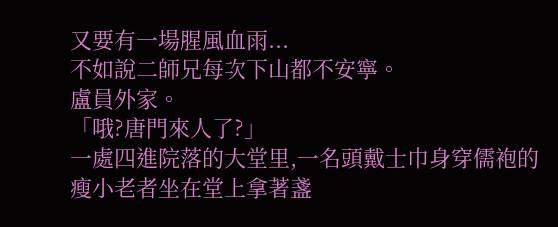又要有一場腥風血雨...
不如說二師兄每次下山都不安寧。
盧員外家。
「哦?唐門來人了?」
一處四進院落的大堂里,一名頭戴士巾身穿儒袍的瘦小老者坐在堂上拿著盞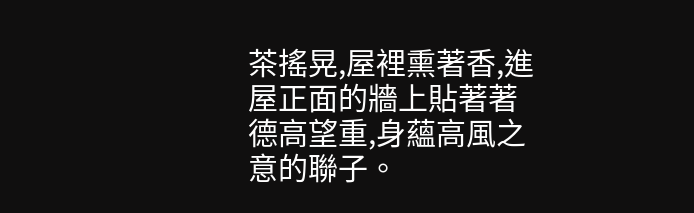茶搖晃,屋裡熏著香,進屋正面的牆上貼著著德高望重,身蘊高風之意的聯子。